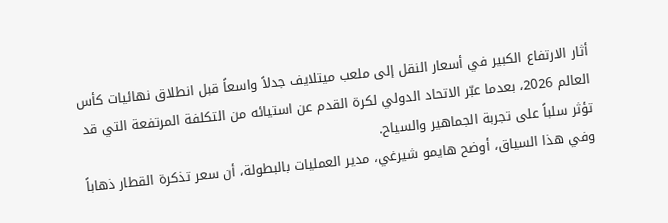أثار الارتفاع الكبير في أسعار النقل إلى ملعب ميتلايف جدلاً واسعاً قبل انطلاق نهائيات كأس العالم 2026، بعدما عبّر الاتحاد الدولي لكرة القدم عن استيائه من التكلفة المرتفعة التي قد تؤثر سلباً على تجربة الجماهير والسياح.
وفي هذا السياق، أوضح هايمو شيرغي، مدير العمليات بالبطولة، أن سعر تذكرة القطار ذهاباً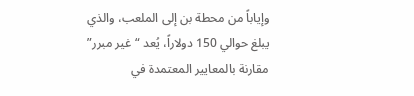وإياباً من محطة بن إلى الملعب، والذي يبلغ حوالي 150 دولاراً، يُعد “غير مبرر” مقارنة بالمعايير المعتمدة في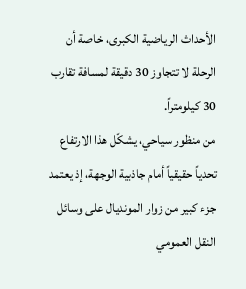الأحداث الرياضية الكبرى، خاصة أن الرحلة لا تتجاوز 30 دقيقة لمسافة تقارب 30 كيلومتراً.
من منظور سياحي، يشكّل هذا الارتفاع تحدياً حقيقياً أمام جاذبية الوجهة، إذ يعتمد جزء كبير من زوار المونديال على وسائل النقل العمومي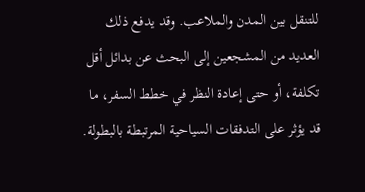للتنقل بين المدن والملاعب. وقد يدفع ذلك العديد من المشجعين إلى البحث عن بدائل أقل تكلفة، أو حتى إعادة النظر في خطط السفر، ما قد يؤثر على التدفقات السياحية المرتبطة بالبطولة.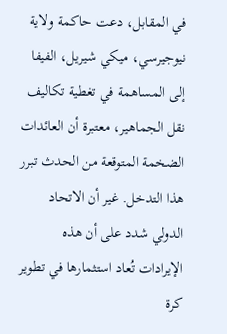في المقابل، دعت حاكمة ولاية نيوجيرسي، ميكي شيريل، الفيفا إلى المساهمة في تغطية تكاليف نقل الجماهير، معتبرة أن العائدات الضخمة المتوقعة من الحدث تبرر هذا التدخل. غير أن الاتحاد الدولي شدد على أن هذه الإيرادات تُعاد استثمارها في تطوير كرة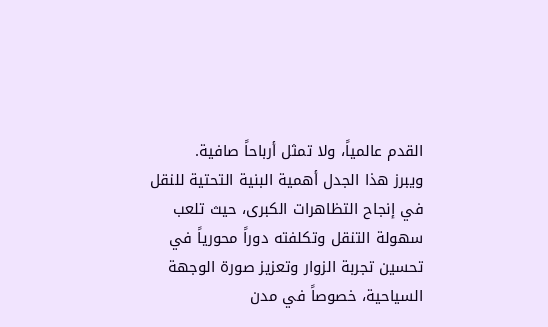القدم عالمياً، ولا تمثل أرباحاً صافية.
ويبرز هذا الجدل أهمية البنية التحتية للنقل في إنجاح التظاهرات الكبرى، حيث تلعب سهولة التنقل وتكلفته دوراً محورياً في تحسين تجربة الزوار وتعزيز صورة الوجهة السياحية، خصوصاً في مدن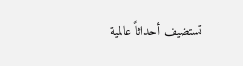تستضيف أحداثاً عالمية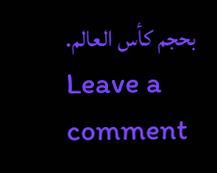بحجم كأس العالم.
Leave a comment